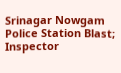Srinagar Nowgam Police Station Blast; Inspector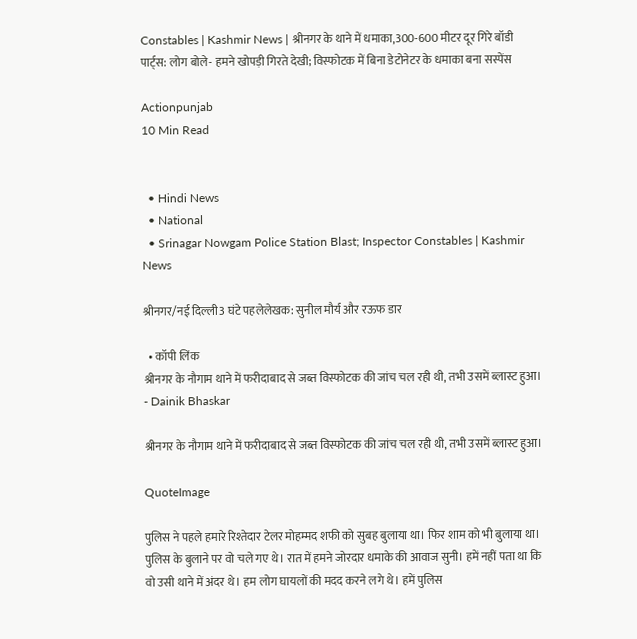Constables | Kashmir News | श्रीनगर के थाने में धमाका,300-600 मीटर दूर गिरे बॉडी पार्ट्स: लोग बोले- हमने खोपड़ी गिरते देखी; विस्फोटक में बिना डेटोनेटर के धमाका बना सस्पेंस

Actionpunjab
10 Min Read


  • Hindi News
  • National
  • Srinagar Nowgam Police Station Blast; Inspector Constables | Kashmir News

श्रीनगर/नई दिल्ली3 घंटे पहलेलेखक: सुनील मौर्य और रऊफ डार

  • कॉपी लिंक
श्रीनगर के नौगाम थाने में फरीदाबाद से जब्त विस्फोटक की जांच चल रही थी, तभी उसमें ब्लास्ट हुआ। - Dainik Bhaskar

श्रीनगर के नौगाम थाने में फरीदाबाद से जब्त विस्फोटक की जांच चल रही थी, तभी उसमें ब्लास्ट हुआ।

QuoteImage

पुलिस ने पहले हमारे रिश्तेदार टेलर मोहम्मद शफी को सुबह बुलाया था। फिर शाम को भी बुलाया था। पुलिस के बुलाने पर वो चले गए थे। रात में हमने जोरदार धमाके की आवाज सुनी। हमें नहीं पता था कि वो उसी थाने में अंदर थे। हम लोग घायलों की मदद करने लगे थे। हमें पुलिस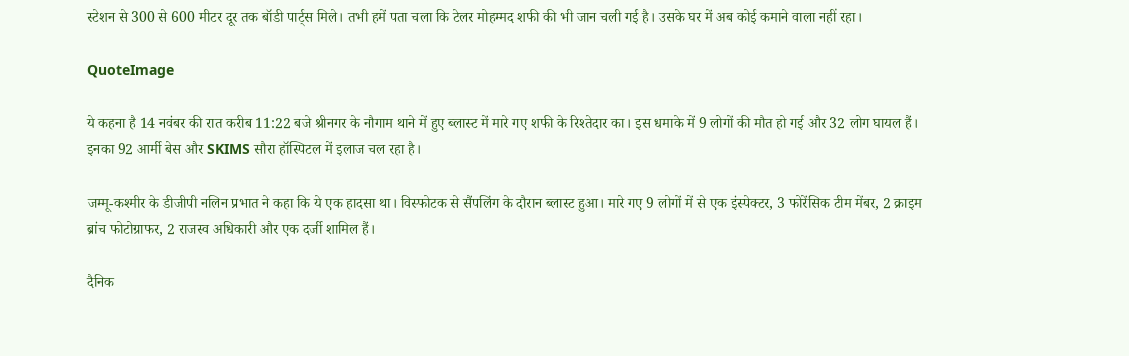स्टेशन से 300 से 600 मीटर दूर तक बॉडी पार्ट्स मिले। तभी हमें पता चला कि टेलर मोहम्मद शफी की भी जान चली गई है। उसके घर में अब कोई कमाने वाला नहीं रहा।

QuoteImage

ये कहना है 14 नवंबर की रात करीब 11:22 बजे श्रीनगर के नौगाम थाने में हुए ब्लास्ट में मारे गए शफी के रिश्तेदार का। इस धमाके में 9 लोगों की मौत हो गई और 32 लोग घायल हैं। इनका 92 आर्मी बेस और SKIMS सौरा हॉस्पिटल में इलाज चल रहा है।

जम्मू-कश्मीर के डीजीपी नलिन प्रभात ने कहा कि ये एक हादसा था। विस्फोटक से सैंपलिंग के दौरान ब्लास्ट हुआ। मारे गए 9 लोगों में से एक इंस्पेक्टर, 3 फोरेंसिक टीम मेंबर, 2 क्राइम ब्रांच फोटोग्राफर, 2 राजस्व अधिकारी और एक दर्जी शामिल हैं।

दैनिक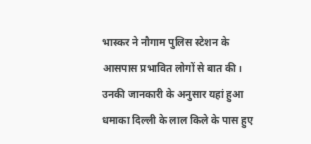भास्कर ने नौगाम पुलिस स्टेशन के आसपास प्रभावित लोगों से बात की। उनकी जानकारी के अनुसार यहां हुआ धमाका दिल्ली के लाल किले के पास हुए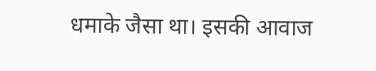धमाके जैसा था। इसकी आवाज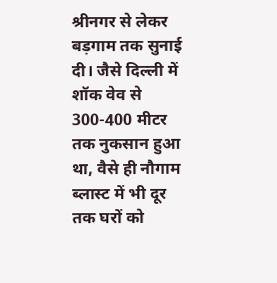श्रीनगर से लेकर बड़गाम तक सुनाई दी। जैसे दिल्ली में शॉक वेव से 300-400 मीटर तक नुकसान हुआ था, वैसे ही नौगाम ब्लास्ट में भी दूर तक घरों को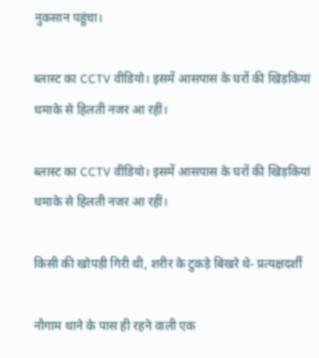नुकसान पहुंचा।

ब्लास्ट का CCTV वीडियो। इसमें आसपास के घरों की खिड़कियां धमाके से हिलती नजर आ रहीं।

ब्लास्ट का CCTV वीडियो। इसमें आसपास के घरों की खिड़कियां धमाके से हिलती नजर आ रहीं।

किसी की खोपड़ी गिरी थी, शरीर के टुकड़े बिखरे थे- प्रत्यक्षदर्शी

नौगाम थाने के पास ही रहने वाली एक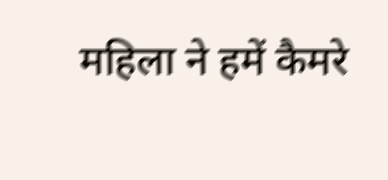महिला ने हमें कैमरे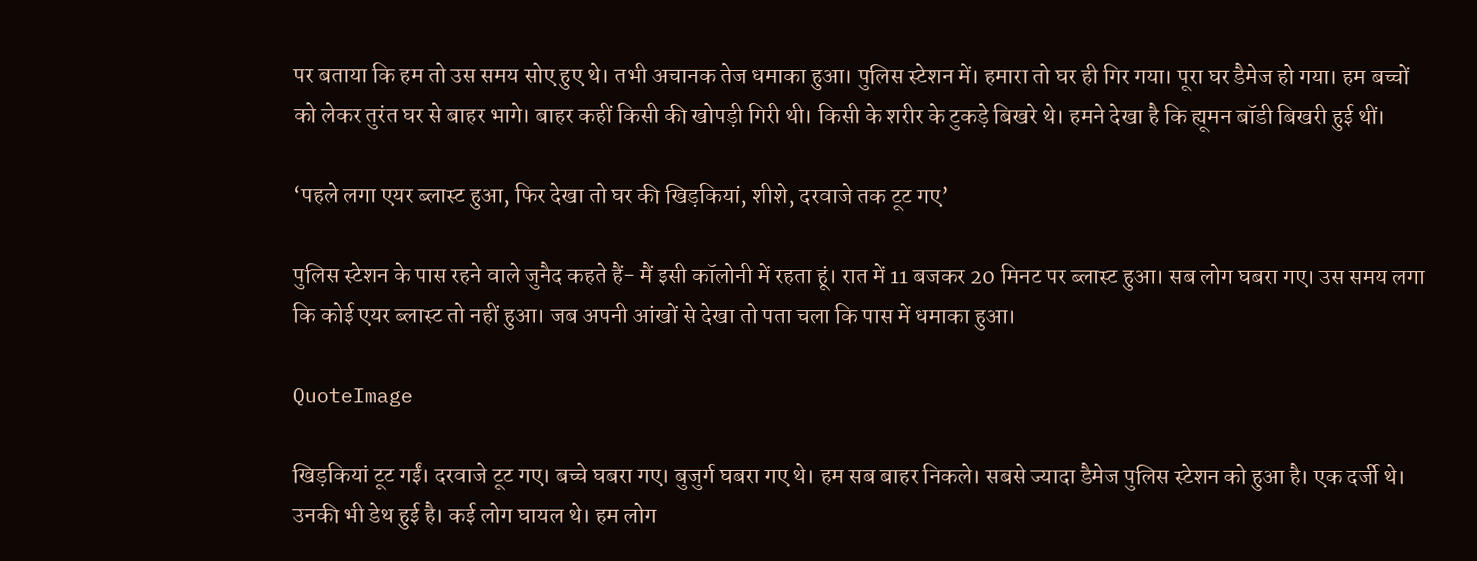पर बताया कि हम तो उस समय सोए हुए थे। तभी अचानक तेज धमाका हुआ। पुलिस स्टेशन में। हमारा तो घर ही गिर गया। पूरा घर डैमेज हो गया। हम बच्चों को लेकर तुरंत घर से बाहर भागे। बाहर कहीं किसी की खोपड़ी गिरी थी। किसी के शरीर के टुकड़े बिखरे थे। हमने देखा है कि ह्यूमन बॉडी बिखरी हुई थीं।

‘पहले लगा एयर ब्लास्ट हुआ, फिर देखा तो घर की खिड़कियां, शीशे, दरवाजे तक टूट गए’

पुलिस स्टेशन के पास रहने वाले जुनैद कहते हैं- मैं इसी कॉलोनी में रहता हूं। रात में 11 बजकर 20 मिनट पर ब्लास्ट हुआ। सब लोग घबरा गए। उस समय लगा कि कोई एयर ब्लास्ट तो नहीं हुआ। जब अपनी आंखों से देखा तो पता चला कि पास में धमाका हुआ।

QuoteImage

खिड़कियां टूट गईं। दरवाजे टूट गए। बच्चे घबरा गए। बुजुर्ग घबरा गए थे। हम सब बाहर निकले। सबसे ज्यादा डैमेज पुलिस स्टेशन को हुआ है। एक दर्जी थे। उनकी भी डेथ हुई है। कई लोग घायल थे। हम लोग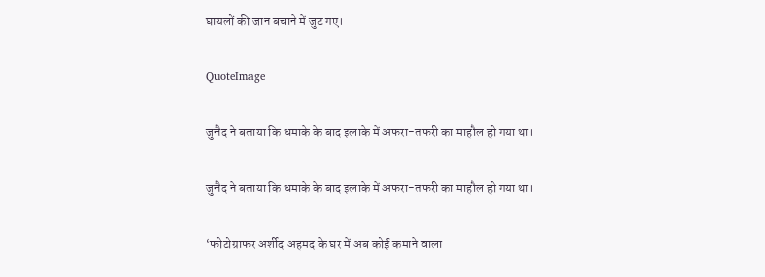घायलों की जान बचाने में जुट गए।

QuoteImage

जुनैद ने बताया कि धमाके के बाद इलाके में अफरा-तफरी का माहौल हो गया था।

जुनैद ने बताया कि धमाके के बाद इलाके में अफरा-तफरी का माहौल हो गया था।

‘फोटोग्राफर अर्शीद अहमद के घर में अब कोई कमाने वाला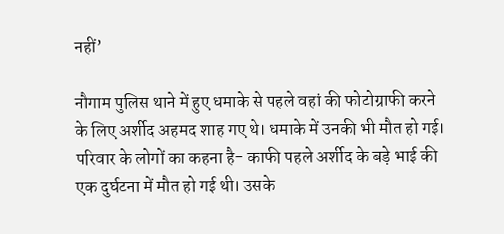नहीं’

नौगाम पुलिस थाने में हुए धमाके से पहले वहां की फोटोग्राफी करने के लिए अर्शीद अहमद शाह गए थे। धमाके में उनकी भी मौत हो गई। परिवार के लोगों का कहना है- काफी पहले अर्शीद के बड़े भाई की एक दुर्घटना में मौत हो गई थी। उसके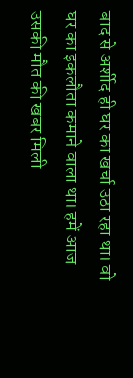बाद से अर्शीद ही घर का खर्चा उठा रहा था। वो घर का इकलौता कमाने वाला था। हमें आज उसकी मौत की खबर मिली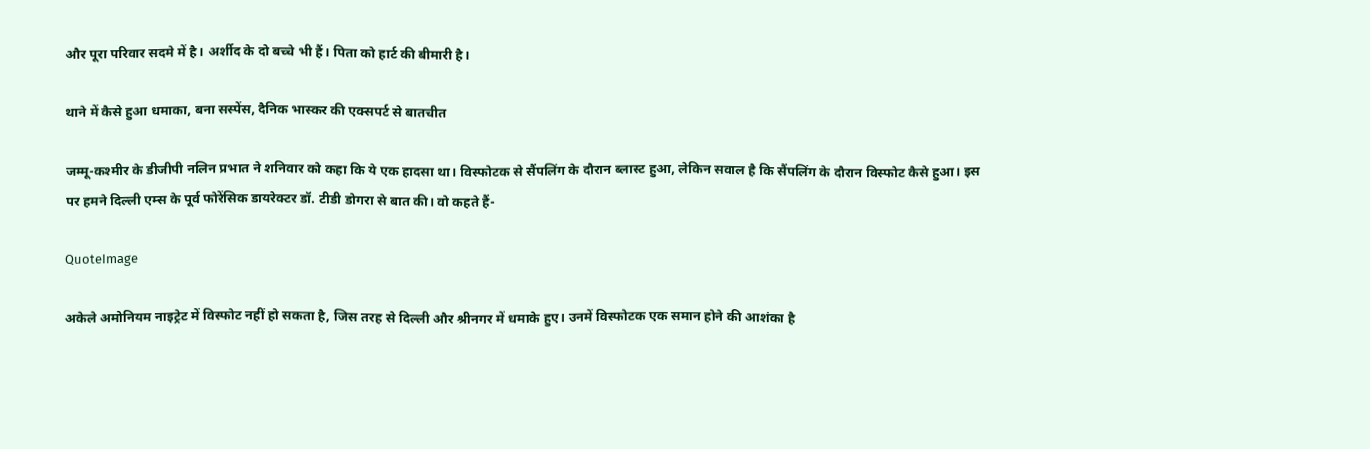और पूरा परिवार सदमे में है। अर्शीद के दो बच्चे भी हैं। पिता को हार्ट की बीमारी है।

थाने में कैसे हुआ धमाका, बना सस्पेंस, दैनिक भास्कर की एक्सपर्ट से बातचीत

जम्मू-कश्मीर के डीजीपी नलिन प्रभात ने शनिवार को कहा कि ये एक हादसा था। विस्फोटक से सैंपलिंग के दौरान ब्लास्ट हुआ, लेकिन सवाल है कि सैंपलिंग के दौरान विस्फोट कैसे हुआ। इस पर हमने दिल्ली एम्स के पूर्व फोरेंसिक डायरेक्टर डॉ. टीडी डोगरा से बात की। वो कहते हैं-

QuoteImage

अकेले अमोनियम नाइट्रेट में विस्फोट नहीं हो सकता है, जिस तरह से दिल्ली और श्रीनगर में धमाके हुए। उनमें विस्फोटक एक समान होने की आशंका है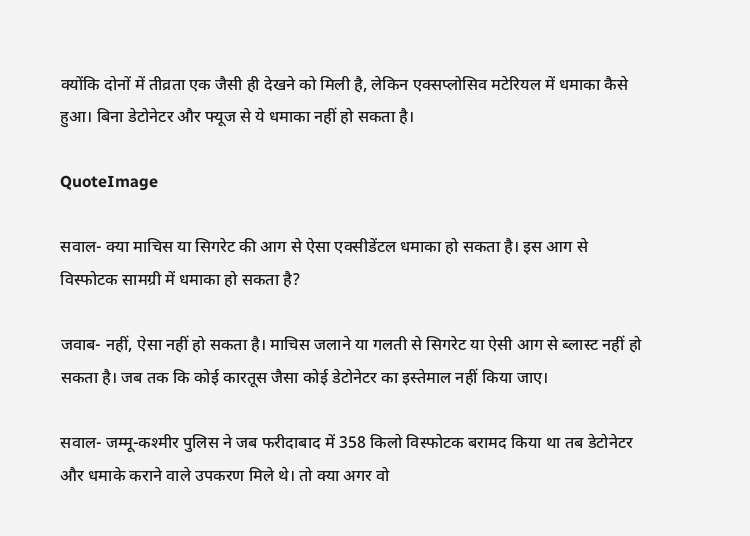क्योंकि दोनों में तीव्रता एक जैसी ही देखने को मिली है, लेकिन एक्सप्लोसिव मटेरियल में धमाका कैसे हुआ। बिना डेटोनेटर और फ्यूज से ये धमाका नहीं हो सकता है।

QuoteImage

सवाल- क्या माचिस या सिगरेट की आग से ऐसा एक्सीडेंटल धमाका हो सकता है। इस आग से विस्फोटक सामग्री में धमाका हो सकता है?

जवाब- नहीं, ऐसा नहीं हो सकता है। माचिस जलाने या गलती से सिगरेट या ऐसी आग से ब्लास्ट नहीं हो सकता है। जब तक कि कोई कारतूस जैसा कोई डेटोनेटर का इस्तेमाल नहीं किया जाए।

सवाल- जम्मू-कश्मीर पुलिस ने जब फरीदाबाद में 358 किलो विस्फोटक बरामद किया था तब डेटोनेटर और धमाके कराने वाले उपकरण मिले थे। तो क्या अगर वो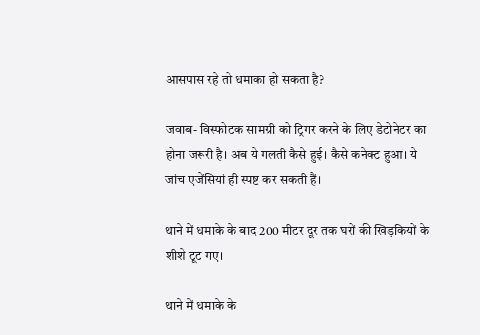आसपास रहे तो धमाका हो सकता है?

जवाब- विस्फोटक सामग्री को ट्रिगर करने के लिए डेटोनेटर का होना जरूरी है। अब ये गलती कैसे हुई। कैसे कनेक्ट हुआ। ये जांच एजेंसियां ही स्पष्ट कर सकती हैं।

थाने में धमाके के बाद 200 मीटर दूर तक घरों की खिड़कियों के शीशे टूट गए।

थाने में धमाके के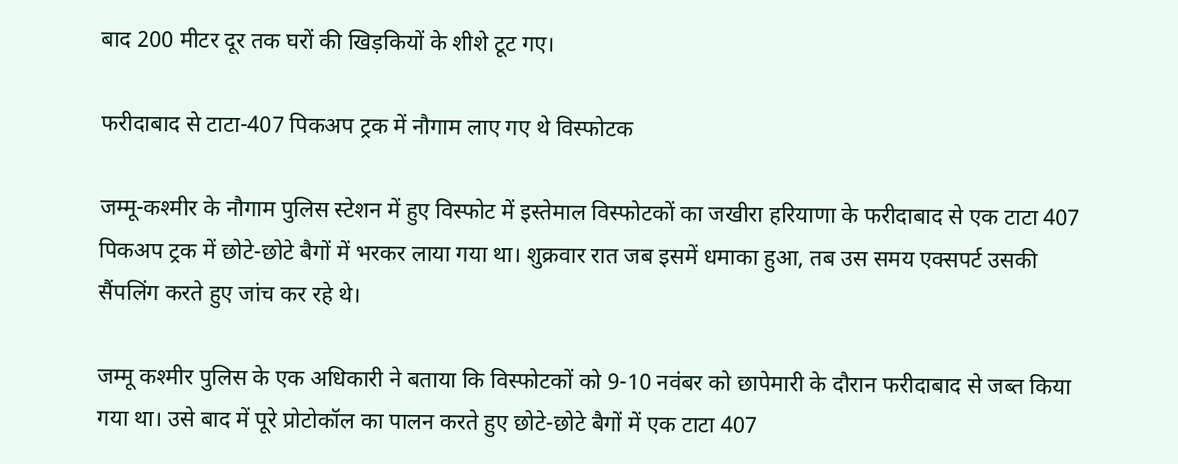बाद 200 मीटर दूर तक घरों की खिड़कियों के शीशे टूट गए।

फरीदाबाद से टाटा-407 पिकअप ट्रक में नौगाम लाए गए थे विस्फोटक

जम्मू-कश्मीर के नौगाम पुलिस स्टेशन में हुए विस्फोट में इस्तेमाल विस्फोटकों का जखीरा हरियाणा के फरीदाबाद से एक टाटा 407 पिकअप ट्रक में छोटे-छोटे बैगों में भरकर लाया गया था। शुक्रवार रात जब इसमें धमाका हुआ, तब उस समय एक्सपर्ट उसकी सैंपलिंग करते हुए जांच कर रहे थे।

जम्मू कश्मीर पुलिस के एक अधिकारी ने बताया कि विस्फोटकों को 9-10 नवंबर को छापेमारी के दौरान फरीदाबाद से जब्त किया गया था। उसे बाद में पूरे प्रोटोकॉल का पालन करते हुए छोटे-छोटे बैगों में एक टाटा 407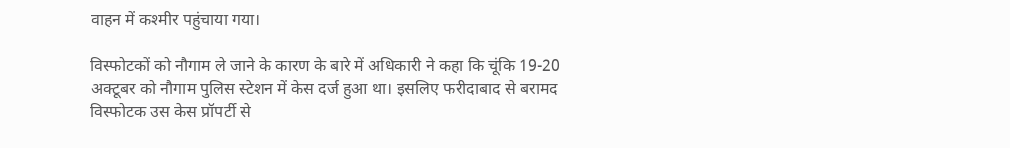वाहन में कश्मीर पहुंचाया गया।

विस्फोटकों को नौगाम ले जाने के कारण के बारे में अधिकारी ने कहा कि चूंकि 19-20 अक्टूबर को नौगाम पुलिस स्टेशन में केस दर्ज हुआ था। इसलिए फरीदाबाद से बरामद विस्फोटक उस केस प्रॉपर्टी से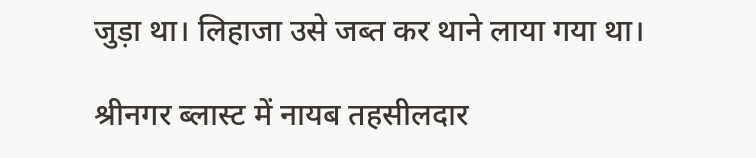जुड़ा था। लिहाजा उसे जब्त कर थाने लाया गया था।

श्रीनगर ब्लास्ट में नायब तहसीलदार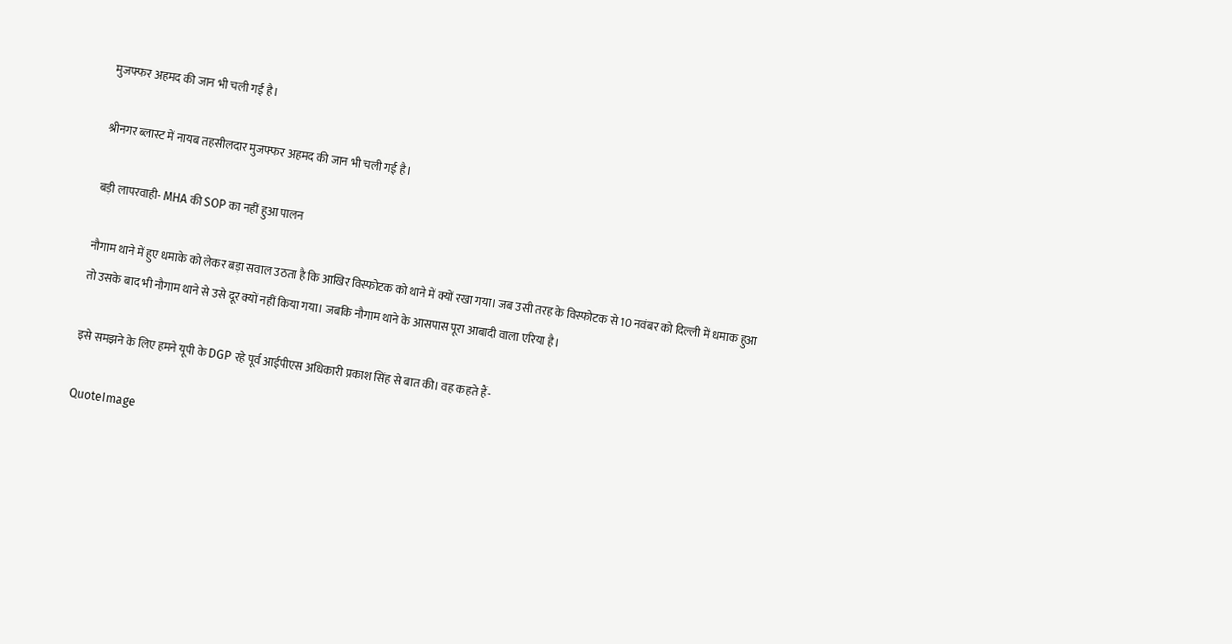मुजफ्फर अहमद की जान भी चली गई है।

श्रीनगर ब्लास्ट में नायब तहसीलदार मुजफ्फर अहमद की जान भी चली गई है।

बड़ी लापरवाही- MHA की SOP का नहीं हुआ पालन

नौगाम थाने में हुए धमाके को लेकर बड़ा सवाल उठता है कि आखिर विस्फोटक को थाने में क्यों रखा गया। जब उसी तरह के विस्फोटक से 10 नवंबर को दिल्ली में धमाक हुआ तो उसके बाद भी नौगाम थाने से उसे दूर क्यों नहीं किया गया। जबकि नौगाम थाने के आसपास पूरा आबादी वाला एरिया है।

इसे समझने के लिए हमने यूपी के DGP रहे पूर्व आईपीएस अधिकारी प्रकाश सिंह से बात की। वह कहते हैं-

QuoteImage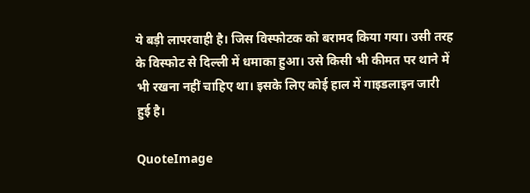ये बड़ी लापरवाही है। जिस विस्फोटक को बरामद किया गया। उसी तरह के विस्फोट से दिल्ली में धमाका हुआ। उसे किसी भी कीमत पर थाने में भी रखना नहीं चाहिए था। इसके लिए कोई हाल में गाइडलाइन जारी हुई है।

QuoteImage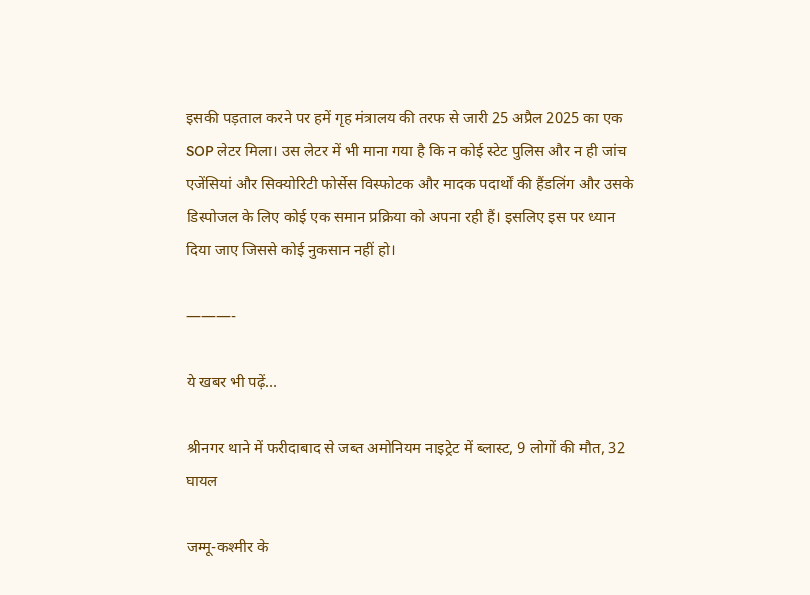इसकी पड़ताल करने पर हमें गृह मंत्रालय की तरफ से जारी 25 अप्रैल 2025 का एक SOP लेटर मिला। उस लेटर में भी माना गया है कि न कोई स्टेट पुलिस और न ही जांच एजेंसियां और सिक्योरिटी फोर्सेस विस्फोटक और मादक पदार्थों की हैंडलिंग और उसके डिस्पोजल के लिए कोई एक समान प्रक्रिया को अपना रही हैं। इसलिए इस पर ध्यान दिया जाए जिससे कोई नुकसान नहीं हो।

———-

ये खबर भी पढ़ें…

श्रीनगर थाने में फरीदाबाद से जब्त अमोनियम नाइट्रेट में ब्लास्ट, 9 लोगों की मौत, 32 घायल

जम्मू-कश्मीर के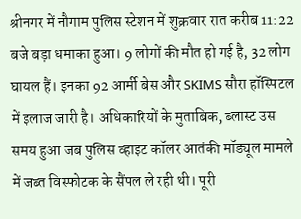श्रीनगर में नौगाम पुलिस स्टेशन में शुक्रवार रात करीब 11:22 बजे बड़ा धमाका हुआ। 9 लोगों की मौत हो गई है, 32 लोग घायल हैं। इनका 92 आर्मी बेस और SKIMS सौरा हॉस्पिटल में इलाज जारी है। अधिकारियों के मुताबिक, ब्लास्ट उस समय हुआ जब पुलिस व्हाइट कॉलर आतंकी मॉड्यूल मामले में जब्त विस्फोटक के सैंपल ले रही थी। पूरी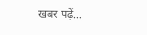खबर पढ़ें…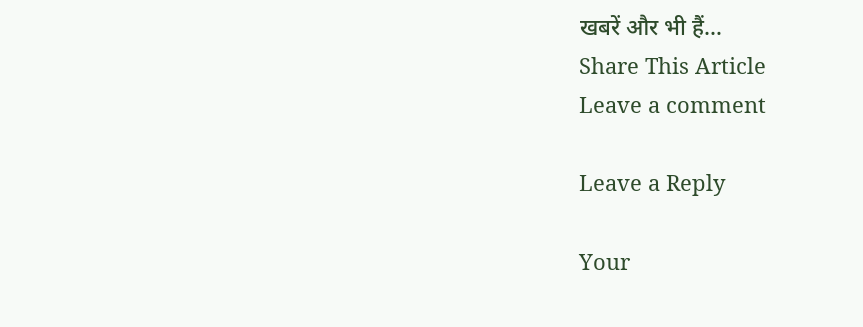खबरें और भी हैं…
Share This Article
Leave a comment

Leave a Reply

Your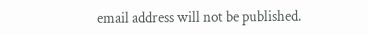email address will not be published.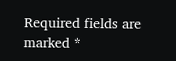Required fields are marked *